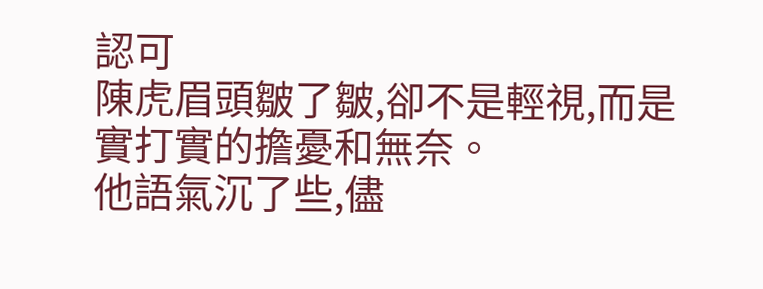認可
陳虎眉頭皺了皺,卻不是輕視,而是實打實的擔憂和無奈。
他語氣沉了些,儘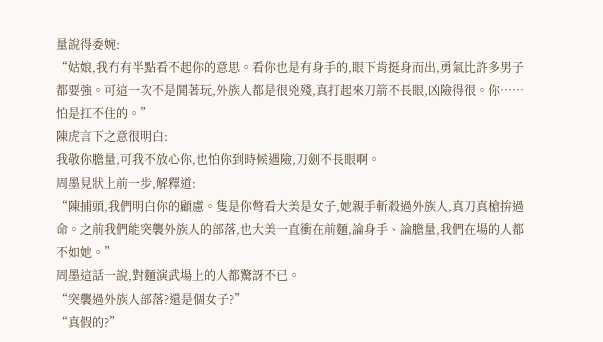量說得委婉:
“姑娘,我冇有半點看不起你的意思。看你也是有身手的,眼下肯挺身而出,勇氣比許多男子都要強。可這一次不是鬨著玩,外族人都是很兇殘,真打起來刀箭不長眼,凶險得很。你……怕是扛不住的。”
陳虎言下之意很明白:
我敬你膽量,可我不放心你,也怕你到時候遇險,刀劍不長眼啊。
周墨見狀上前一步,解釋道:
“陳捕頭,我們明白你的顧慮。隻是你彆看大美是女子,她親手斬殺過外族人,真刀真槍拚過命。之前我們能突襲外族人的部落,也大美一直衝在前麵,論身手、論膽量,我們在場的人都不如她。”
周墨這話一說,對麵演武場上的人都驚訝不已。
“突襲過外族人部落?還是個女子?”
“真假的?”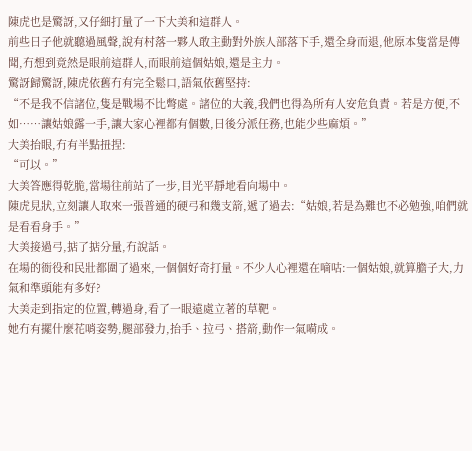陳虎也是驚訝,又仔細打量了一下大美和這群人。
前些日子他就聽過風聲,說有村落一夥人敢主動對外族人部落下手,還全身而退,他原本隻當是傳聞,冇想到竟然是眼前這群人,而眼前這個姑娘,還是主力。
驚訝歸驚訝,陳虎依舊冇有完全鬆口,語氣依舊堅持:
“不是我不信諸位,隻是戰場不比彆處。諸位的大義,我們也得為所有人安危負責。若是方便,不如……讓姑娘露一手,讓大家心裡都有個數,日後分派任務,也能少些麻煩。”
大美抬眼,冇有半點扭捏:
“可以。”
大美答應得乾脆,當場往前站了一步,目光平靜地看向場中。
陳虎見狀,立刻讓人取來一張普通的硬弓和幾支箭,遞了過去:“姑娘,若是為難也不必勉強,咱們就是看看身手。”
大美接過弓,掂了掂分量,冇說話。
在場的衙役和民壯都圍了過來,一個個好奇打量。不少人心裡還在嘀咕:一個姑娘,就算膽子大,力氣和準頭能有多好?
大美走到指定的位置,轉過身,看了一眼遠處立著的草靶。
她冇有擺什麼花哨姿勢,腿部發力,抬手、拉弓、搭箭,動作一氣嗬成。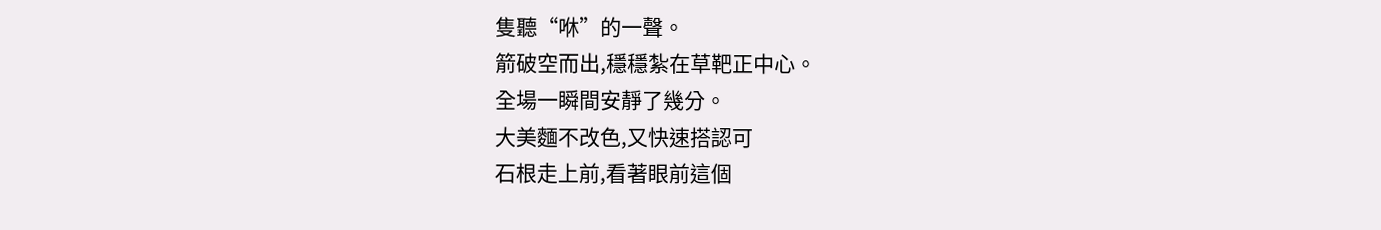隻聽“咻”的一聲。
箭破空而出,穩穩紮在草靶正中心。
全場一瞬間安靜了幾分。
大美麵不改色,又快速搭認可
石根走上前,看著眼前這個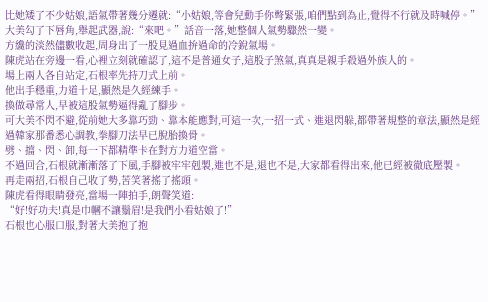比她矮了不少姑娘,語氣帶著幾分遷就:“小姑娘,等會兒動手你彆緊張,咱們點到為止,覺得不行就及時喊停。”
大美勾了下唇角,舉起武器,說:“來吧。”話音一落,她整個人氣勢驟然一變。
方纔的淡然儘數收起,周身出了一股見過血拚過命的冷銳氣場。
陳虎站在旁邊一看,心裡立刻就確認了,這不是普通女子,這股子煞氣,真真是親手殺過外族人的。
場上兩人各自站定,石根率先持刀式上前。
他出手穩重,力道十足,顯然是久經練手。
換做尋常人,早被這股氣勢逼得亂了腳步。
可大美不閃不避,從前她大多靠巧勁、靠本能應對,可這一次,一招一式、進退閃躲,都帶著規整的章法,顯然是經過韓家那番悉心調教,拳腳刀法早已脫胎換骨。
劈、擋、閃、卸,每一下都精準卡在對方力道空當。
不過回合,石根就漸漸落了下風,手腳被牢牢剋製,進也不是,退也不是,大家都看得出來,他已經被徹底壓製。
再走兩招,石根自己收了勢,苦笑著搖了搖頭。
陳虎看得眼睛發亮,當場一陣拍手,朗聲笑道:
“好!好功夫!真是巾幗不讓鬚眉!是我們小看姑娘了!”
石根也心服口服,對著大美抱了抱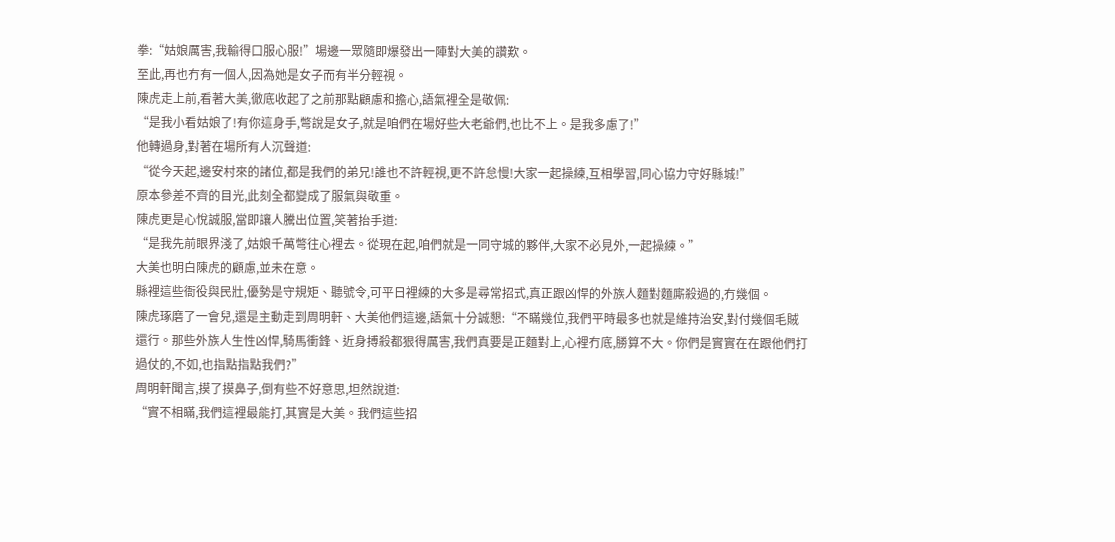拳:“姑娘厲害,我輸得口服心服!”場邊一眾隨即爆發出一陣對大美的讚歎。
至此,再也冇有一個人,因為她是女子而有半分輕視。
陳虎走上前,看著大美,徹底收起了之前那點顧慮和擔心,語氣裡全是敬佩:
“是我小看姑娘了!有你這身手,彆說是女子,就是咱們在場好些大老爺們,也比不上。是我多慮了!”
他轉過身,對著在場所有人沉聲道:
“從今天起,邊安村來的諸位,都是我們的弟兄!誰也不許輕視,更不許怠慢!大家一起操練,互相學習,同心協力守好縣城!”
原本參差不齊的目光,此刻全都變成了服氣與敬重。
陳虎更是心悅誠服,當即讓人騰出位置,笑著抬手道:
“是我先前眼界淺了,姑娘千萬彆往心裡去。從現在起,咱們就是一同守城的夥伴,大家不必見外,一起操練。”
大美也明白陳虎的顧慮,並未在意。
縣裡這些衙役與民壯,優勢是守規矩、聽號令,可平日裡練的大多是尋常招式,真正跟凶悍的外族人麵對麵廝殺過的,冇幾個。
陳虎琢磨了一會兒,還是主動走到周明軒、大美他們這邊,語氣十分誠懇:“不瞞幾位,我們平時最多也就是維持治安,對付幾個毛賊還行。那些外族人生性凶悍,騎馬衝鋒、近身搏殺都狠得厲害,我們真要是正麵對上,心裡冇底,勝算不大。你們是實實在在跟他們打過仗的,不如,也指點指點我們?”
周明軒聞言,摸了摸鼻子,倒有些不好意思,坦然說道:
“實不相瞞,我們這裡最能打,其實是大美。我們這些招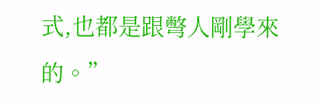式,也都是跟彆人剛學來的。”